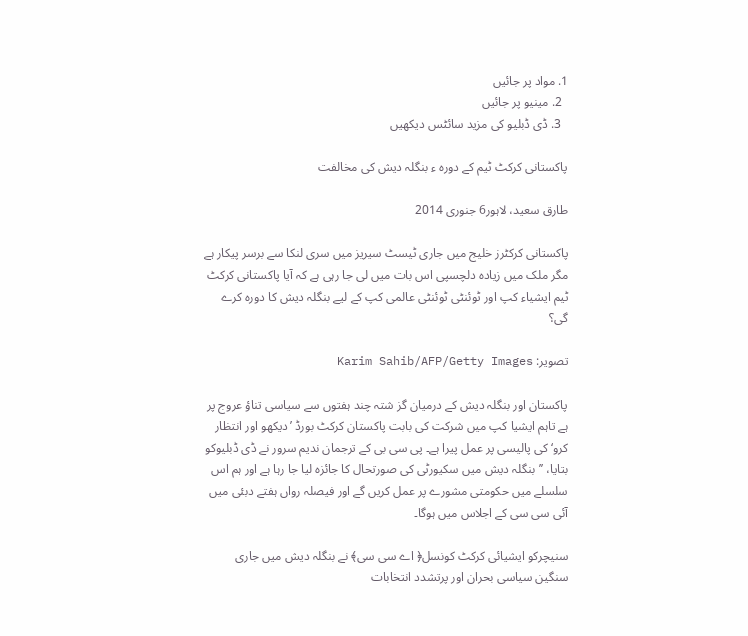1. مواد پر جائیں
  2. مینیو پر جائیں
  3. ڈی ڈبلیو کی مزید سائٹس دیکھیں

پاکستانی کرکٹ ٹیم کے دورہ ء بنگلہ دیش کی مخالفت

طارق سعید، لاہور6 جنوری 2014

پاکستانی کرکٹرز خلیج میں جاری ٹیسٹ سیریز میں سری لنکا سے برسر پیکار ہے مگر ملک میں زیادہ دلچسپی اس بات میں لی جا رہی ہے کہ آیا پاکستانی کرکٹ ٹیم ایشیاء کپ اور ٹوئنٹی ٹوئنٹی عالمی کپ کے لیے بنگلہ دیش کا دورہ کرے گی؟

تصویر: Karim Sahib/AFP/Getty Images

پاکستان اور بنگلہ دیش کے درمیان گز شتہ چند ہفتوں سے سیاسی تناؤ عروج پر ہے تاہم ایشیا کپ میں شرکت کی بابت پاکستان کرکٹ بورڈ ’دیکھو اور انتظار کرو‘ کی پالیسی پر عمل پیرا ہے۔ پی سی بی کے ترجمان ندیم سرور نے ڈی ڈبلیوکو بتایا، ’’بنگلہ دیش میں سکیورٹی کی صورتحال کا جائزہ لیا جا رہا ہے اور ہم اس سلسلے میں حکومتی مشورے پر عمل کریں گے اور فیصلہ رواں ہفتے دبئی میں آئی سی سی کے اجلاس میں ہوگا۔

سنیچرکو ایشیائی کرکٹ کونسل﴿ اے سی سی﴾ نے بنگلہ دیش میں جاری سنگین سیاسی بحران اور پرتشدد انتخابات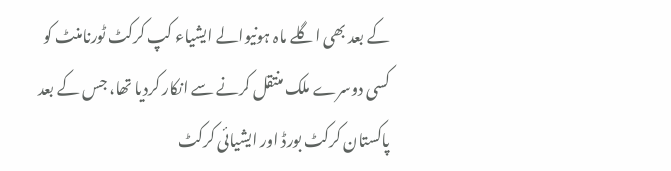کے بعد بھی اگلے ماہ ہونیوالے ایشیاء کپ کرکٹ ٹورنامنٹ کو کسی دوسرے ملک منتقل کرنے سے انکار کردیا تھا، جس کے بعد پاکستان کرکٹ بورڈ اور ایشیائی کرکٹ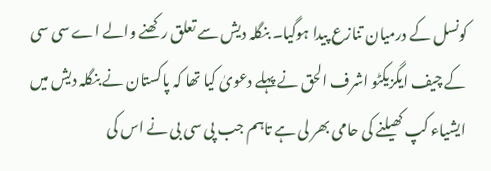کونسل کے درمیان تنازع پیدا ہوگیا۔ بنگلہ دیش سے تعلق رکھنے والے اے سی سی کے چیف ایگزیکٹو اشرف الحق نے پہلے دعویٰ کیا تھا کہ پاکستان نے بنگلہ دیش میں ایشیاء کپ کھیلنے کی حامی بھر لی ہے تاہم جب پی سی بی نے اس کی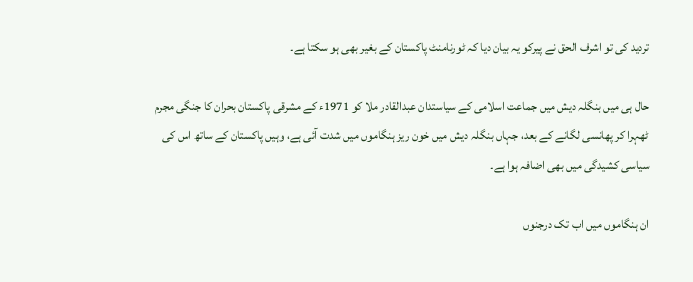تردید کی تو اشرف الحق نے پیرکو یہ بیان دیا کہ ٹورنامنٹ پاکستان کے بغیر بھی ہو سکتا ہے۔

حال ہی میں بنگلہ دیش میں جماعت اسلامی کے سیاستدان عبدالقادر ملا کو 1971ء کے مشرقی پاکستان بحران کا جنگی مجرم ٹھہرا کر پھانسی لگانے کے بعد، جہاں بنگلہ دیش میں خون ریز ہنگاموں میں شدت آئی ہے، وہیں پاکستان کے ساتھ اس کی سیاسی کشیدگی میں بھی اضافہ ہوا ہے۔

ان ہنگاموں میں اب تک درجنوں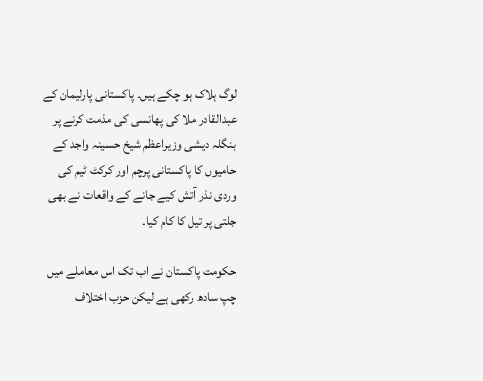لوگ ہلاک ہو چکے ہیں۔ پاکستانی پارلیمان کے عبدالقادر ملا کی پھانسی کی مذمت کرنے پر بنگلہ دیشی وزیراعظم شیخ حسینہ واجد کے حامیوں کا پاکستانی پرچم اور کرکٹ ٹیم کی وردی نذر آتش کیے جانے کے واقعات نے بھی جلتی پر تیل کا کام کیا۔

حکومت پاکستان نے اب تک اس معاملے میں چپ سادھ رکھی ہے لیکن حزب اختلاف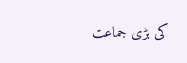کی بڑی جماعت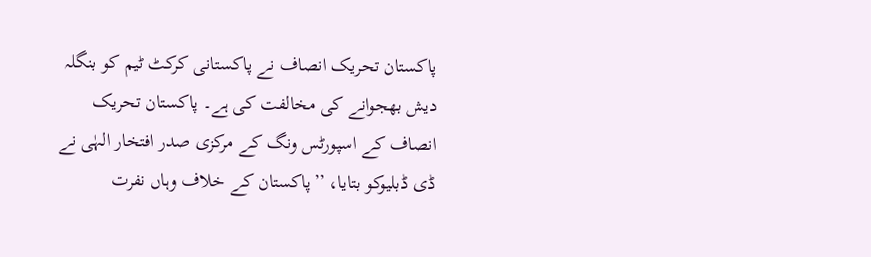پاکستان تحریک انصاف نے پاکستانی کرکٹ ٹیم کو بنگلہ دیش بھجوانے کی مخالفت کی ہے۔ پاکستان تحریک انصاف کے اسپورٹس ونگ کے مرکزی صدر افتخار الہٰی نے ڈی ڈبلیوکو بتایا، ’’پاکستان کے خلاف وہاں نفرت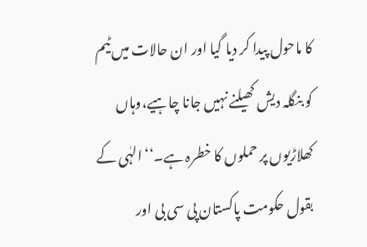کا ماحول پیدا کر دیا گیا اور ان حالات میں ٹیم کو بنگلہ دیش کھیلنے نہیں جانا چاہیے،وہاں کھلاڑیوں پر حملوں کا خطرہ ہے۔‘‘ الہٰی کے بقول حکومت پاکستان پی سی بی اور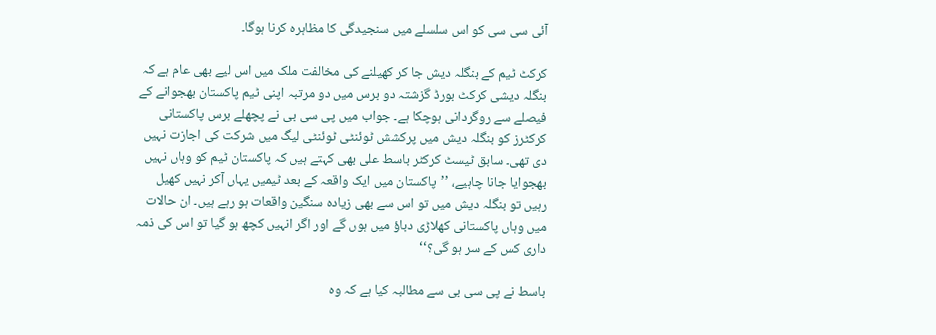آئی سی سی کو اس سلسلے میں سنجیدگی کا مظاہرہ کرنا ہوگا۔

کرکٹ ٹیم کے بنگلہ دیش جا کر کھیلنے کی مخالفت ملک میں اس لیے بھی عام ہے کہ بنگلہ دیشی کرکٹ بورڈ گزشتہ دو برس میں دو مرتبہ اپنی ٹیم پاکستان بھجوانے کے فیصلے سے روگردانی ہوچکا ہے۔ جواب میں پی سی بی نے پچھلے برس پاکستانی کرکٹرز کو بنگلہ دیش میں پرکشش ٹوئنٹی ٹوئنٹی لیگ میں شرکت کی اجازت نہیں دی تھی۔ سابق ٹیسٹ کرکٹر باسط علی بھی کہتے ہیں کہ پاکستان ٹیم کو وہاں نہیں بھجوایا جانا چاہیے، ’’پاکستان میں ایک واقعہ کے بعد ٹیمیں یہاں آکر نہیں کھیل رہیں تو بنگلہ دیش میں تو اس سے بھی زیادہ سنگین واقعات ہو رہے ہیں۔ ان حالات میں وہاں پاکستانی کھلاڑی دباؤ میں ہوں گے اور اگر انہیں کچھ ہو گیا تو اس کی ذمہ داری کس کے سر ہو گی؟‘‘

باسط نے پی سی بی سے مطالبہ کیا ہے کہ وہ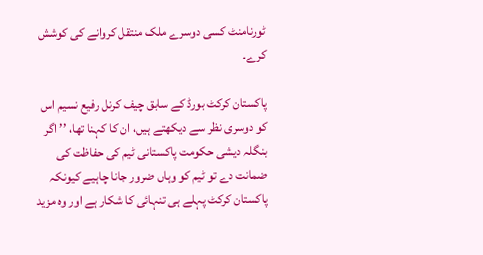ٹورنامنٹ کسی دوسرے ملک منتقل کروانے کی کوشش کرے۔

پاکستان کرکٹ بورڈ کے سابق چیف کرنل رفیع نسیم اس کو دوسری نظر سے دیکھتے ہیں، ان کا کہنا تھا، ’’ اگر بنگلہ دیشی حکومت پاکستانی ٹیم کی حفاظت کی ضمانت دے تو ٹیم کو وہاں ضرور جانا چاہیے کیونکہ پاکستان کرکٹ پہلے ہی تنہائی کا شکار ہے اور وہ مزید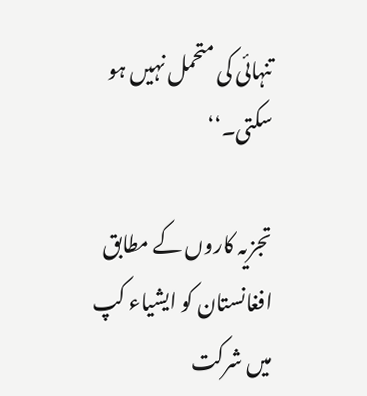تنہائی کی متحمل نہیں ہو سکتی۔‘‘

تجزیہ کاروں کے مطابق افغانستان کو ایشیاء کپ میں شرکت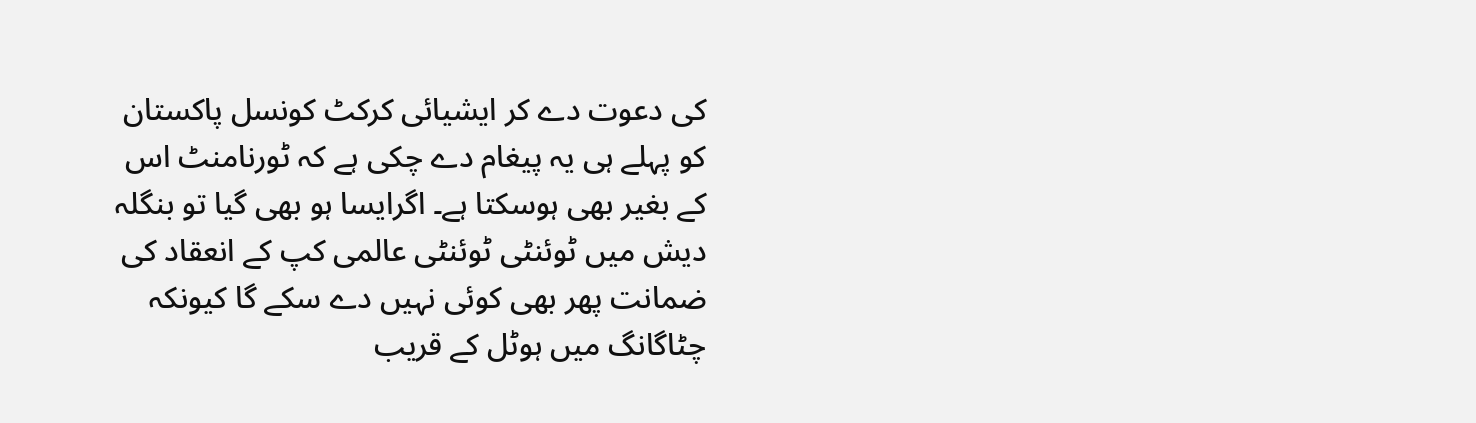کی دعوت دے کر ایشیائی کرکٹ کونسل پاکستان کو پہلے ہی یہ پیغام دے چکی ہے کہ ٹورنامنٹ اس کے بغیر بھی ہوسکتا ہے۔ اگرایسا ہو بھی گیا تو بنگلہ دیش میں ٹوئنٹی ٹوئنٹی عالمی کپ کے انعقاد کی ضمانت پھر بھی کوئی نہیں دے سکے گا کیونکہ چٹاگانگ میں ہوٹل کے قریب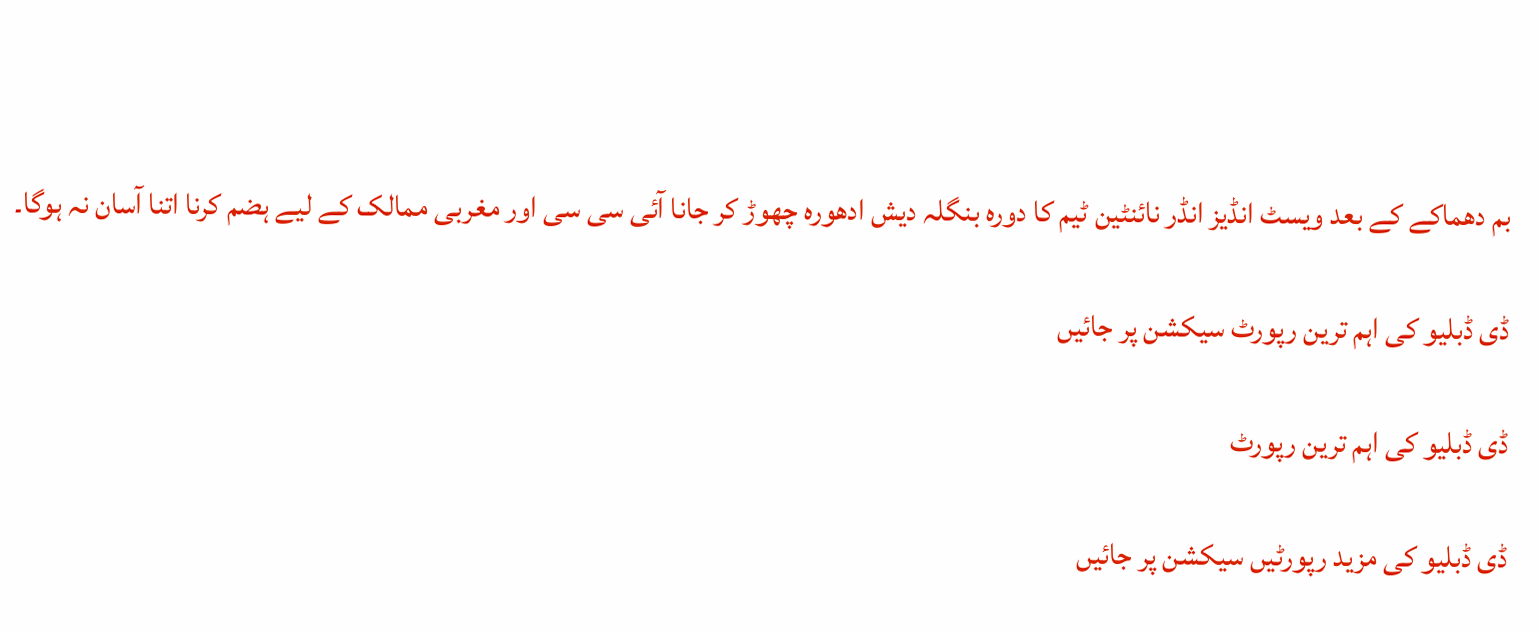بم دھماکے کے بعد ویسٹ انڈیز انڈر نائنٹین ٹیم کا دورہ بنگلہ دیش ادھورہ چھوڑ کر جانا آئی سی سی اور مغربی ممالک کے لیے ہضم کرنا اتنا آسان نہ ہوگا۔

ڈی ڈبلیو کی اہم ترین رپورٹ سیکشن پر جائیں

ڈی ڈبلیو کی اہم ترین رپورٹ

ڈی ڈبلیو کی مزید رپورٹیں سیکشن پر جائیں